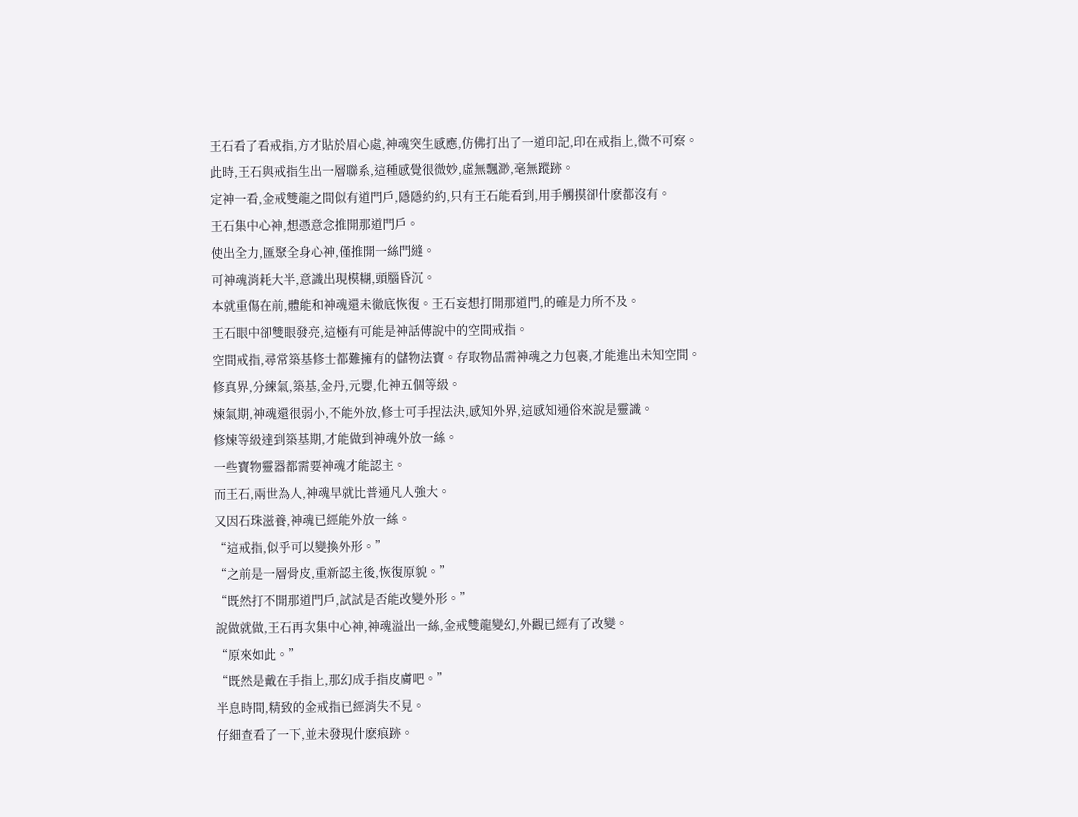王石看了看戒指,方才貼於眉心處,神魂突生感應,仿佛打出了一道印記,印在戒指上,微不可察。
此時,王石與戒指生出一層聯系,這種感覺很微妙,虛無飄渺,毫無蹤跡。
定神一看,金戒雙龍之間似有道門戶,隱隱約約,只有王石能看到,用手觸摸卻什麽都沒有。
王石集中心神,想憑意念推開那道門戶。
使出全力,匯聚全身心神,僅推開一絲門縫。
可神魂消耗大半,意識出現模糊,頭腦昏沉。
本就重傷在前,體能和神魂還未徹底恢復。王石妄想打開那道門,的確是力所不及。
王石眼中卻雙眼發亮,這極有可能是神話傳說中的空間戒指。
空間戒指,尋常築基修士都難擁有的儲物法寶。存取物品需神魂之力包裹,才能進出未知空間。
修真界,分練氣,築基,金丹,元嬰,化神五個等級。
煉氣期,神魂還很弱小,不能外放,修士可手捏法決,感知外界,這感知通俗來說是靈識。
修煉等級達到築基期,才能做到神魂外放一絲。
一些寶物靈器都需要神魂才能認主。
而王石,兩世為人,神魂早就比普通凡人強大。
又因石珠滋養,神魂已經能外放一絲。
“這戒指,似乎可以變換外形。”
“之前是一層骨皮,重新認主後,恢復原貌。”
“既然打不開那道門戶,試試是否能改變外形。”
說做就做,王石再次集中心神,神魂溢出一絲,金戒雙龍變幻,外觀已經有了改變。
“原來如此。”
“既然是戴在手指上,那幻成手指皮膚吧。”
半息時間,精致的金戒指已經消失不見。
仔細查看了一下,並未發現什麽痕跡。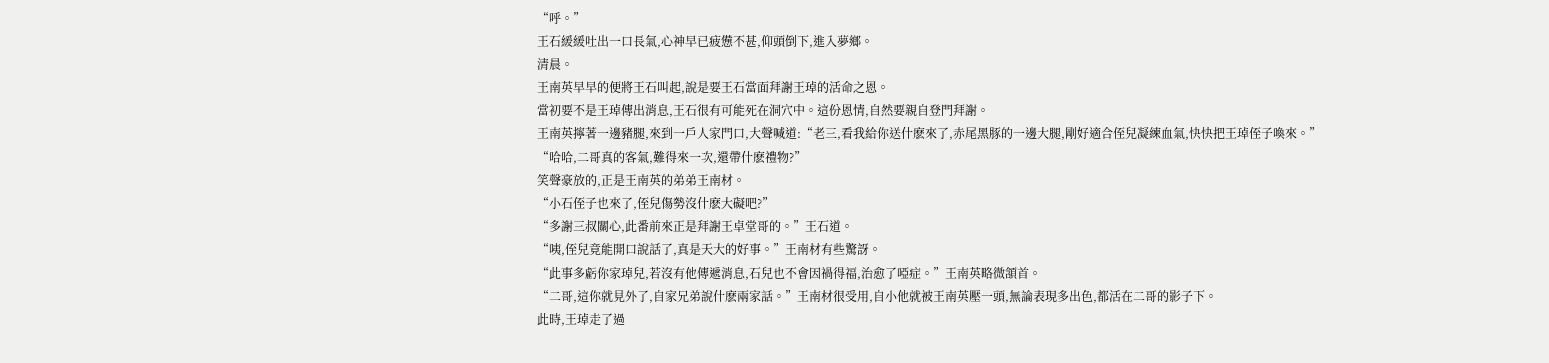“呼。”
王石緩緩吐出一口長氣,心神早已疲憊不甚,仰頭倒下,進入夢鄉。
清晨。
王南英早早的便將王石叫起,說是要王石當面拜謝王琸的活命之恩。
當初要不是王琸傳出消息,王石很有可能死在洞穴中。這份恩情,自然要親自登門拜謝。
王南英擰著一邊豬腿,來到一戶人家門口,大聲喊道:“老三,看我給你送什麽來了,赤尾黑豚的一邊大腿,剛好適合侄兒凝練血氣,快快把王琸侄子喚來。”
“哈哈,二哥真的客氣,難得來一次,還帶什麽禮物?”
笑聲豪放的,正是王南英的弟弟王南材。
“小石侄子也來了,侄兒傷勢沒什麽大礙吧?”
“多謝三叔關心,此番前來正是拜謝王卓堂哥的。”王石道。
“咦,侄兒竟能開口說話了,真是天大的好事。”王南材有些驚訝。
“此事多虧你家琸兒,若沒有他傳遞消息,石兒也不會因禍得福,治愈了啞症。”王南英略微頷首。
“二哥,這你就見外了,自家兄弟說什麽兩家話。”王南材很受用,自小他就被王南英壓一頭,無論表現多出色,都活在二哥的影子下。
此時,王琸走了過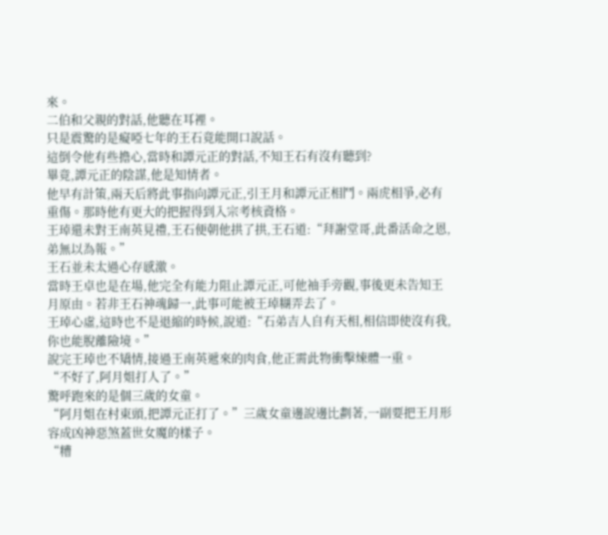來。
二伯和父親的對話,他聽在耳裡。
只是震驚的是癡啞七年的王石竟能開口說話。
這倒令他有些擔心,當時和譚元正的對話,不知王石有沒有聽到?
畢竟,譚元正的陰謀,他是知情者。
他早有計策,兩天后將此事指向譚元正,引王月和譚元正相鬥。兩虎相爭,必有重傷。那時他有更大的把握得到入宗考核資格。
王琸還未對王南英見禮,王石便朝他拱了拱,王石道:“拜謝堂哥,此番活命之恩,弟無以為報。”
王石並未太過心存感激。
當時王卓也是在場,他完全有能力阻止譚元正,可他袖手旁觀,事後更未告知王月原由。若非王石神魂歸一,此事可能被王琸糊弄去了。
王琸心虛,這時也不是退縮的時候,說道:“石弟吉人自有天相,相信即使沒有我,你也能脫離險境。”
說完王琸也不矯情,接過王南英遞來的肉食,他正需此物衝擊煉體一重。
“不好了,阿月姐打人了。”
驚呼跑來的是個三歲的女童。
“阿月姐在村東頭,把譚元正打了。”三歲女童邊說邊比劃著,一副要把王月形容成凶神惡煞蓋世女魔的樣子。
“糟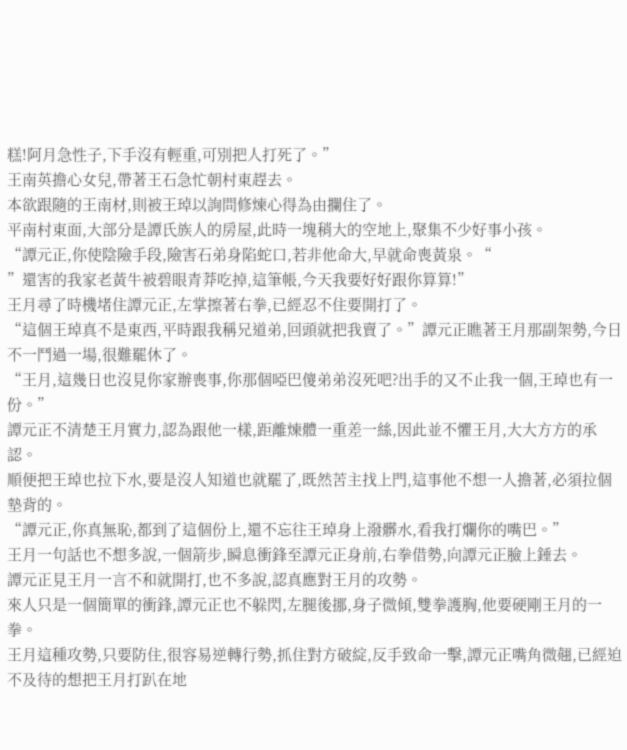糕!阿月急性子,下手沒有輕重,可別把人打死了。”
王南英擔心女兒,帶著王石急忙朝村東趕去。
本欲跟隨的王南材,則被王琸以詢問修煉心得為由攔住了。
平南村東面,大部分是譚氏族人的房屋,此時一塊稍大的空地上,聚集不少好事小孩。
“譚元正,你使陰險手段,險害石弟身陷蛇口,若非他命大,早就命喪黃泉。“
”還害的我家老黃牛被碧眼青莽吃掉,這筆帳,今天我要好好跟你算算!”
王月尋了時機堵住譚元正,左掌擦著右拳,已經忍不住要開打了。
“這個王琸真不是東西,平時跟我稱兄道弟,回頭就把我賣了。”譚元正瞧著王月那副架勢,今日不一鬥過一場,很難罷休了。
“王月,這幾日也沒見你家辦喪事,你那個啞巴傻弟弟沒死吧?出手的又不止我一個,王琸也有一份。”
譚元正不清楚王月實力,認為跟他一樣,距離煉體一重差一絲,因此並不懼王月,大大方方的承認。
順便把王琸也拉下水,要是沒人知道也就罷了,既然苦主找上門,這事他不想一人擔著,必須拉個墊背的。
“譚元正,你真無恥,都到了這個份上,還不忘往王琸身上潑髒水,看我打爛你的嘴巴。”
王月一句話也不想多說,一個箭步,瞬息衝鋒至譚元正身前,右拳借勢,向譚元正臉上錘去。
譚元正見王月一言不和就開打,也不多說,認真應對王月的攻勢。
來人只是一個簡單的衝鋒,譚元正也不躲閃,左腿後挪,身子微傾,雙拳護胸,他要硬剛王月的一拳。
王月這種攻勢,只要防住,很容易逆轉行勢,抓住對方破綻,反手致命一擊,譚元正嘴角微翹,已經迫不及待的想把王月打趴在地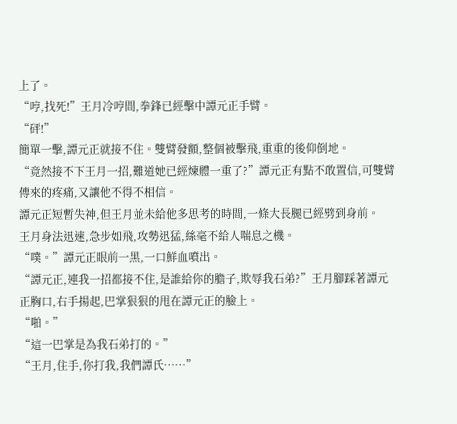上了。
“哼,找死!”王月冷哼間,拳鋒已經擊中譚元正手臂。
“砰!”
簡單一擊,譚元正就接不住。雙臂發顫,整個被擊飛,重重的後仰倒地。
“竟然接不下王月一招,難道她已經煉體一重了?”譚元正有點不敢置信,可雙臂傳來的疼痛,又讓他不得不相信。
譚元正短暫失神,但王月並未給他多思考的時間,一條大長腿已經劈到身前。
王月身法迅速,急步如飛,攻勢迅猛,絲毫不給人喘息之機。
“噗。”譚元正眼前一黑,一口鮮血噴出。
“譚元正,連我一招都接不住,是誰給你的膽子,欺辱我石弟?”王月腳踩著譚元正胸口,右手揚起,巴掌狠狠的甩在譚元正的臉上。
“啪。”
“這一巴掌是為我石弟打的。”
“王月,住手,你打我,我們譚氏……”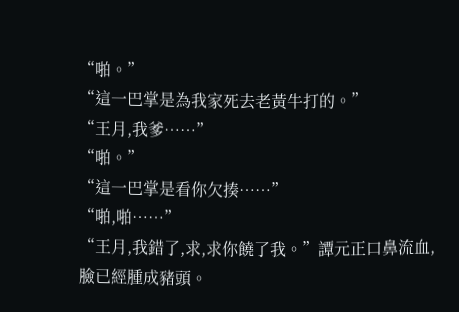“啪。”
“這一巴掌是為我家死去老黃牛打的。”
“王月,我爹……”
“啪。”
“這一巴掌是看你欠揍……”
“啪,啪……”
“王月,我錯了,求,求你饒了我。”譚元正口鼻流血,臉已經腫成豬頭。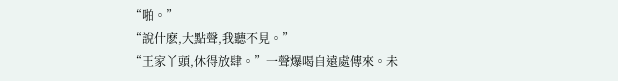“啪。”
“說什麽,大點聲,我聽不見。”
“王家丫頭,休得放肆。”一聲爆喝自遠處傳來。未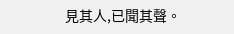見其人,已聞其聲。